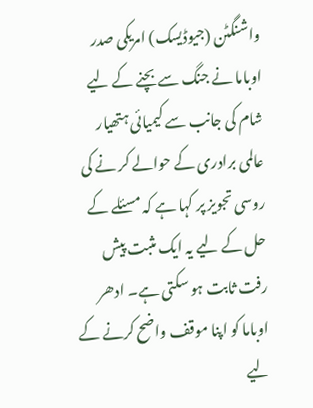واشنگٹن (جیوڈیسک) امریکی صدر اوباما نے جنگ سے بچنے کے لیے شام کی جانب سے کیمیائی ہتھیار عالمی برادری کے حوالے کر نے کی روسی تجویز پر کہا ہے کہ مسئلے کے حل کے لیے یہ ایک مثبت پیش رفت ثابت ہو سکتی ہے۔ ادھر اوباما کو اپنا موقف واضح کرنے کے لیے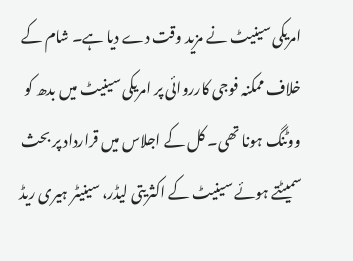امریکی سینیٹ نے مزید وقت دے دیا ہے۔ شام کے خلاف ممکنہ فوجی کارروائی پر امریکی سینیٹ میں بدھ کو ووٹنگ ہونا تھی۔ کل کے اجلاس میں قرارداد پر بحث سمیٹتے ہوئے سینیٹ کے اکثریتی لیڈر، سینیٹر ہیری ریڈ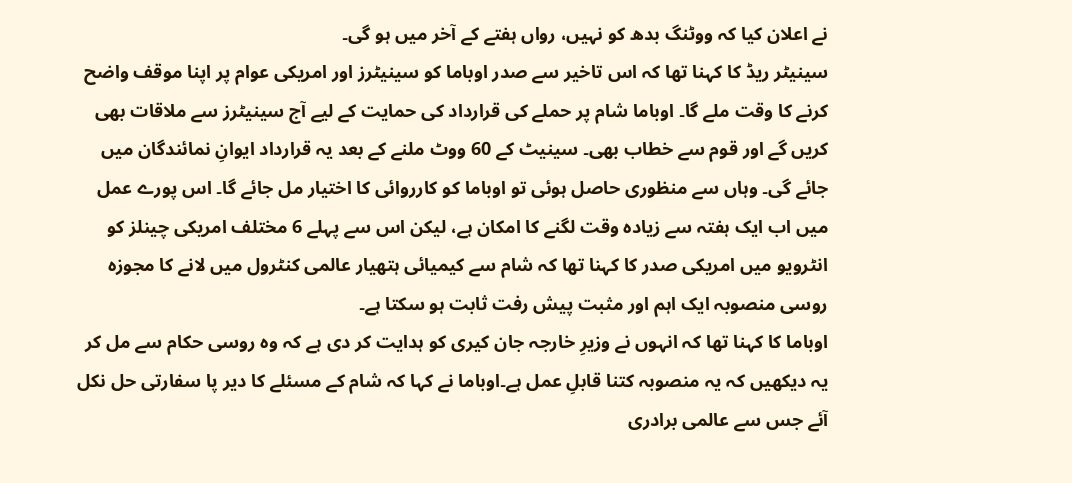نے اعلان کیا کہ ووٹنگ بدھ کو نہیں، رواں ہفتے کے آخر میں ہو گی۔
سینیٹر ریڈ کا کہنا تھا کہ اس تاخیر سے صدر اوباما کو سینیٹرز اور امریکی عوام پر اپنا موقف واضح کرنے کا وقت ملے گا۔ اوباما شام پر حملے کی قرارداد کی حمایت کے لیے آج سینیٹرز سے ملاقات بھی کریں گے اور قوم سے خطاب بھی۔ سینیٹ کے 60 ووٹ ملنے کے بعد یہ قرارداد ایوانِ نمائندگان میں جائے گی۔ وہاں سے منظوری حاصل ہوئی تو اوباما کو کارروائی کا اختیار مل جائے گا۔ اس پورے عمل میں اب ایک ہفتہ سے زیادہ وقت لگنے کا امکان ہے، لیکن اس سے پہلے 6 مختلف امریکی چینلز کو انٹرویو میں امریکی صدر کا کہنا تھا کہ شام سے کیمیائی ہتھیار عالمی کنٹرول میں لانے کا مجوزہ روسی منصوبہ ایک اہم اور مثبت پیش رفت ثابت ہو سکتا ہے۔
اوباما کا کہنا تھا کہ انہوں نے وزیرِ خارجہ جان کیری کو ہدایت کر دی ہے کہ وہ روسی حکام سے مل کر یہ دیکھیں کہ یہ منصوبہ کتنا قابلِ عمل ہے۔اوباما نے کہا کہ شام کے مسئلے کا دیر پا سفارتی حل نکل آئے جس سے عالمی برادری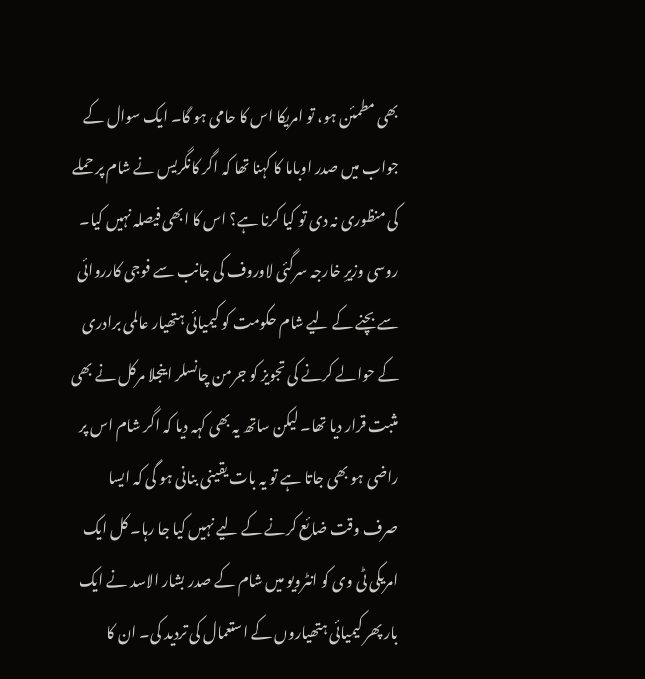بھی مطمئن ہو، تو امریکا اس کا حامی ہو گا۔ ایک سوال کے جواب میں صدر اوباما کا کہنا تھا کہ اگر کانگریس نے شام پر حملے کی منظوری نہ دی تو کیا کرنا ہے؟ اس کا ابھی فیصلہ نہیں کیا۔
روسی وزیرِ خارجہ سرگئی لاوروف کی جانب سے فوجی کارروائی سے بچنے کے لیے شام حکومت کو کیمیائی ہتھیار عالمی برادری کے حوالے کرنے کی تجویز کو جرمن چانسلر اینجلا مرکل نے بھی مثبت قرار دیا تھا۔ لیکن ساتھ یہ بھی کہہ دیا کہ اگر شام اس پر راضی ہو بھی جاتا ہے تو یہ بات یقینی بنانی ہو گی کہ ایسا صرف وقت ضائع کرنے کے لیے نہیں کیا جا رہا۔ کل ایک امریکی ٹی وی کو انٹرویو میں شام کے صدر بشار الاسد نے ایک بار پھر کیمیائی ہتھیاروں کے استعمال کی تردید کی۔ ان کا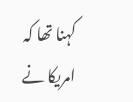کہنا تھا کہ امریکا نے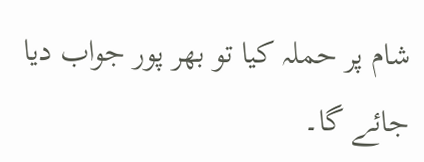شام پر حملہ کیا تو بھر پور جواب دیا جائے گا۔